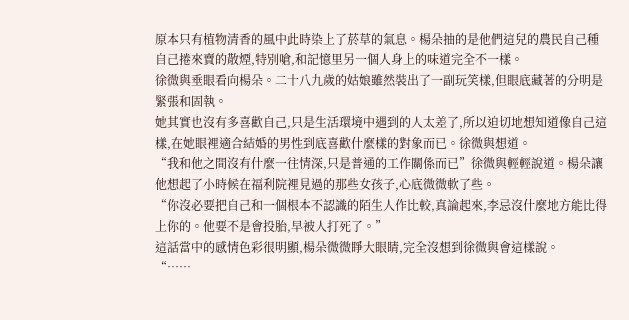原本只有植物清香的風中此時染上了菸草的氣息。楊朵抽的是他們這兒的農民自己種自己捲來賣的散煙,特別嗆,和記憶里另一個人身上的味道完全不一樣。
徐微與垂眼看向楊朵。二十八九歲的姑娘雖然裝出了一副玩笑樣,但眼底藏著的分明是緊張和固執。
她其實也沒有多喜歡自己,只是生活環境中遇到的人太差了,所以迫切地想知道像自己這樣,在她眼裡適合結婚的男性到底喜歡什麼樣的對象而已。徐微與想道。
“我和他之間沒有什麼一往情深,只是普通的工作關係而已”徐微與輕輕說道。楊朵讓他想起了小時候在福利院裡見過的那些女孩子,心底微微軟了些。
“你沒必要把自己和一個根本不認識的陌生人作比較,真論起來,李忌沒什麼地方能比得上你的。他要不是會投胎,早被人打死了。”
這話當中的感情色彩很明顯,楊朵微微睜大眼睛,完全沒想到徐微與會這樣說。
“……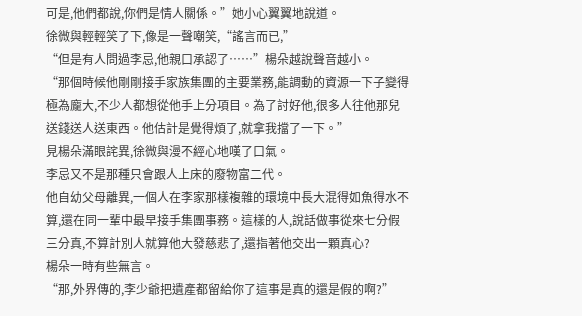可是,他們都說,你們是情人關係。”她小心翼翼地說道。
徐微與輕輕笑了下,像是一聲嘲笑,“謠言而已,”
“但是有人問過李忌,他親口承認了……”楊朵越說聲音越小。
“那個時候他剛剛接手家族集團的主要業務,能調動的資源一下子變得極為龐大,不少人都想從他手上分項目。為了討好他,很多人往他那兒送錢送人送東西。他估計是覺得煩了,就拿我擋了一下。”
見楊朵滿眼詫異,徐微與漫不經心地嘆了口氣。
李忌又不是那種只會跟人上床的廢物富二代。
他自幼父母離異,一個人在李家那樣複雜的環境中長大混得如魚得水不算,還在同一輩中最早接手集團事務。這樣的人,說話做事從來七分假三分真,不算計別人就算他大發慈悲了,還指著他交出一顆真心?
楊朵一時有些無言。
“那,外界傳的,李少爺把遺產都留給你了這事是真的還是假的啊?”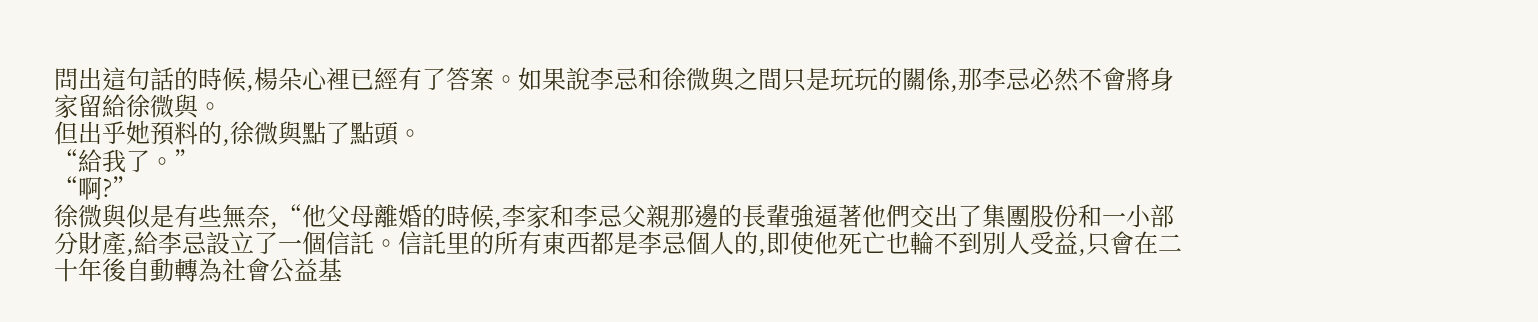問出這句話的時候,楊朵心裡已經有了答案。如果說李忌和徐微與之間只是玩玩的關係,那李忌必然不會將身家留給徐微與。
但出乎她預料的,徐微與點了點頭。
“給我了。”
“啊?”
徐微與似是有些無奈,“他父母離婚的時候,李家和李忌父親那邊的長輩強逼著他們交出了集團股份和一小部分財產,給李忌設立了一個信託。信託里的所有東西都是李忌個人的,即使他死亡也輪不到別人受益,只會在二十年後自動轉為社會公益基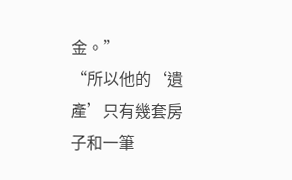金。”
“所以他的‘遺產’只有幾套房子和一筆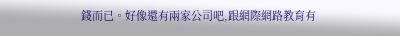錢而已。好像還有兩家公司吧,跟網際網路教育有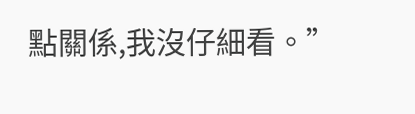點關係,我沒仔細看。”